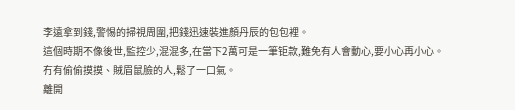李遠拿到錢,警惕的掃視周圍,把錢迅速裝進顏丹辰的包包裡。
這個時期不像後世,監控少,混混多,在當下2萬可是一筆钜款,難免有人會動心,要小心再小心。
冇有偷偷摸摸、賊眉鼠臉的人,鬆了一口氣。
離開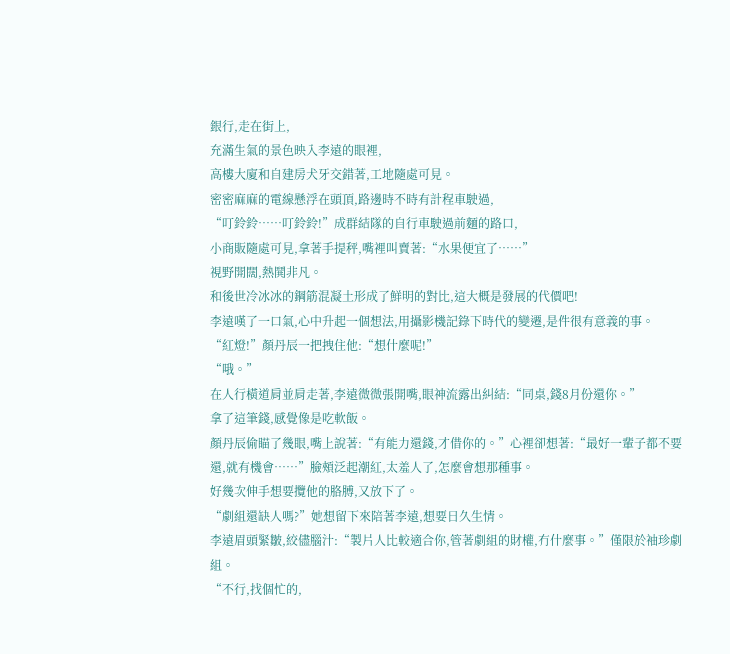銀行,走在街上,
充滿生氣的景色映入李遠的眼裡,
高樓大廈和自建房犬牙交錯著,工地隨處可見。
密密麻麻的電線懸浮在頭頂,路邊時不時有計程車駛過,
“叮鈴鈴……叮鈴鈴!”成群結隊的自行車駛過前麵的路口,
小商販隨處可見,拿著手提秤,嘴裡叫賣著:“水果便宜了……”
視野開闊,熱鬨非凡。
和後世冷冰冰的鋼筋混凝土形成了鮮明的對比,這大概是發展的代價吧!
李遠嘆了一口氣,心中升起一個想法,用攝影機記錄下時代的變遷,是件很有意義的事。
“紅燈!”顏丹辰一把拽住他:“想什麼呢!”
“哦。”
在人行橫道肩並肩走著,李遠微微張開嘴,眼神流露出糾結:“同桌,錢8月份還你。”
拿了這筆錢,感覺像是吃軟飯。
顏丹辰偷瞄了幾眼,嘴上說著:“有能力還錢,才借你的。”心裡卻想著:“最好一輩子都不要還,就有機會……”臉頰泛起潮紅,太羞人了,怎麼會想那種事。
好幾次伸手想要攬他的胳膊,又放下了。
“劇組還缺人嗎?”她想留下來陪著李遠,想要日久生情。
李遠眉頭緊皺,絞儘腦汁:“製片人比較適合你,管著劇組的財權,冇什麼事。”僅限於袖珍劇組。
“不行,找個忙的,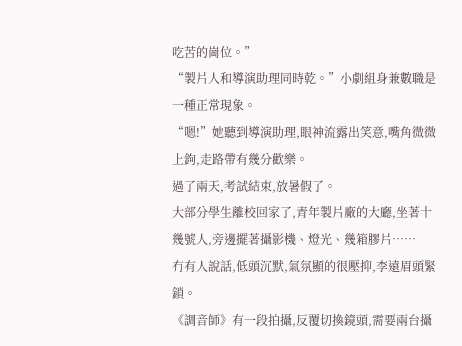吃苦的崗位。”
“製片人和導演助理同時乾。”小劇組身兼數職是一種正常現象。
“嗯!”她聽到導演助理,眼神流露出笑意,嘴角微微上鉤,走路帶有幾分歡樂。
過了兩天,考試結束,放暑假了。
大部分學生離校回家了,青年製片廠的大廳,坐著十幾號人,旁邊擺著攝影機、燈光、幾箱膠片……
冇有人說話,低頭沉默,氣氛顯的很壓抑,李遠眉頭緊鎖。
《調音師》有一段拍攝,反覆切換鏡頭,需要兩台攝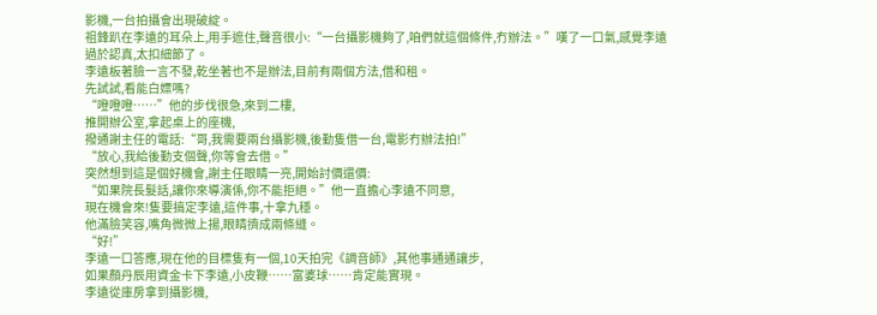影機,一台拍攝會出現破綻。
祖鋒趴在李遠的耳朵上,用手遮住,聲音很小:“一台攝影機夠了,咱們就這個條件,冇辦法。”嘆了一口氣,感覺李遠過於認真,太扣細節了。
李遠板著臉一言不發,乾坐著也不是辦法,目前有兩個方法,借和租。
先試試,看能白嫖嗎?
“噔噔噔……”他的步伐很急,來到二樓,
推開辦公室,拿起桌上的座機,
撥通謝主任的電話:“哥,我需要兩台攝影機,後勤隻借一台,電影冇辦法拍!”
“放心,我給後勤支個聲,你等會去借。”
突然想到這是個好機會,謝主任眼睛一亮,開始討價還價:
“如果院長髮話,讓你來導演係,你不能拒絕。”他一直擔心李遠不同意,
現在機會來!隻要搞定李遠,這件事,十拿九穩。
他滿臉笑容,嘴角微微上揚,眼睛擠成兩條縫。
“好!”
李遠一口答應,現在他的目標隻有一個,10天拍完《調音師》,其他事通通讓步,
如果顏丹辰用資金卡下李遠,小皮鞭……富婆球……肯定能實現。
李遠從庫房拿到攝影機,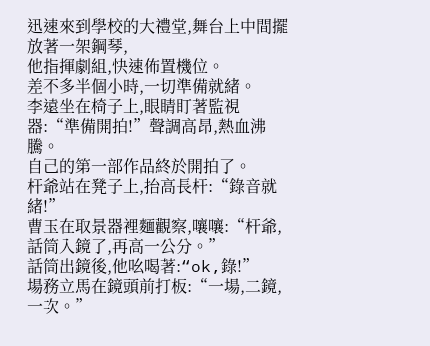迅速來到學校的大禮堂,舞台上中間擺放著一架鋼琴,
他指揮劇組,快速佈置機位。
差不多半個小時,一切準備就緒。
李遠坐在椅子上,眼睛盯著監視器:“準備開拍!”聲調高昂,熱血沸騰。
自己的第一部作品終於開拍了。
杆爺站在凳子上,抬高長杆:“錄音就緒!”
曹玉在取景器裡麵觀察,嚷嚷:“杆爺,話筒入鏡了,再高一公分。”
話筒出鏡後,他吆喝著:“ok,錄!”
場務立馬在鏡頭前打板:“一場,二鏡,一次。”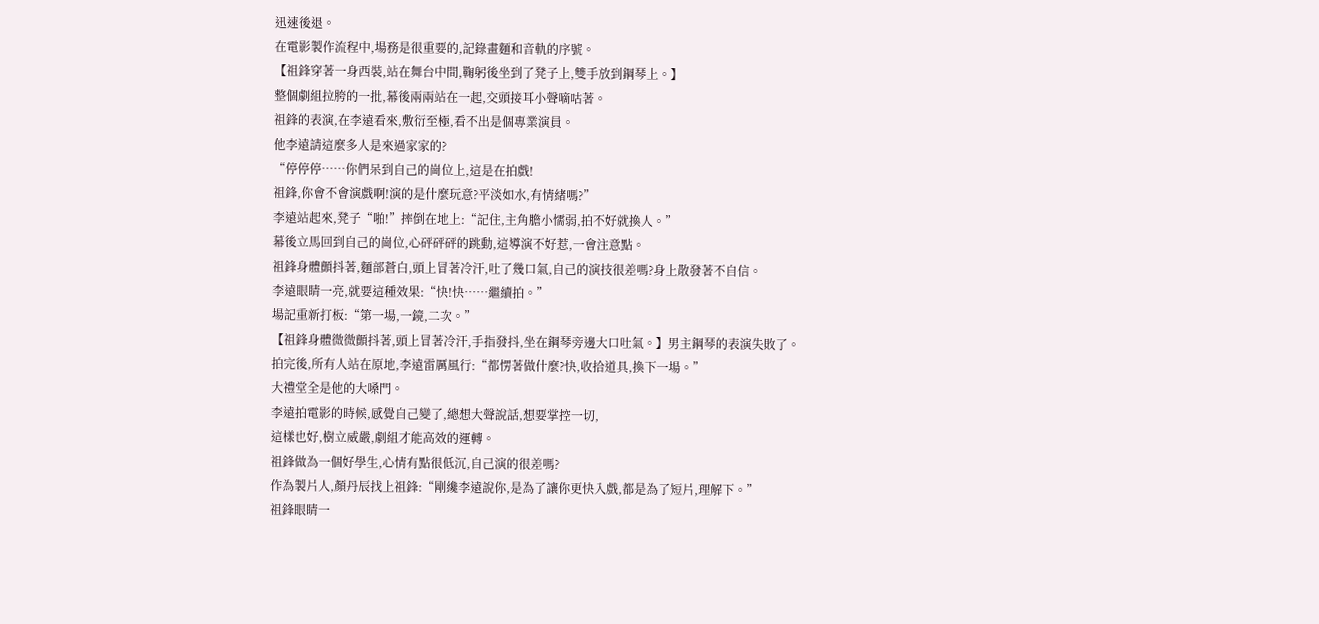迅速後退。
在電影製作流程中,場務是很重要的,記錄畫麵和音軌的序號。
【祖鋒穿著一身西裝,站在舞台中間,鞠躬後坐到了凳子上,雙手放到鋼琴上。】
整個劇組拉胯的一批,幕後兩兩站在一起,交頭接耳小聲嘀咕著。
祖鋒的表演,在李遠看來,敷衍至極,看不出是個專業演員。
他李遠請這麼多人是來過家家的?
“停停停……你們呆到自己的崗位上,這是在拍戲!
祖鋒,你會不會演戲啊!演的是什麼玩意?平淡如水,有情緒嗎?”
李遠站起來,凳子“啪!”摔倒在地上:“記住,主角膽小懦弱,拍不好就換人。”
幕後立馬回到自己的崗位,心砰砰砰的跳動,這導演不好惹,一會注意點。
祖鋒身體顫抖著,麵部蒼白,頭上冒著冷汗,吐了幾口氣,自己的演技很差嗎?身上散發著不自信。
李遠眼睛一亮,就要這種效果:“快!快……繼續拍。”
場記重新打板:“第一場,一鏡,二次。”
【祖鋒身體微微顫抖著,頭上冒著冷汗,手指發抖,坐在鋼琴旁邊大口吐氣。】男主鋼琴的表演失敗了。
拍完後,所有人站在原地,李遠雷厲風行:“都愣著做什麼?快,收拾道具,換下一場。”
大禮堂全是他的大嗓門。
李遠拍電影的時候,感覺自己變了,總想大聲說話,想要掌控一切,
這樣也好,樹立威嚴,劇組才能高效的運轉。
祖鋒做為一個好學生,心情有點很低沉,自己演的很差嗎?
作為製片人,顏丹辰找上祖鋒:“剛纔李遠說你,是為了讓你更快入戲,都是為了短片,理解下。”
祖鋒眼睛一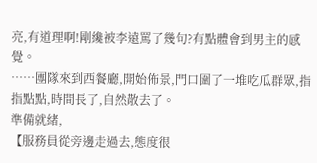亮,有道理啊!剛纔被李遠罵了幾句?有點體會到男主的感覺。
……團隊來到西餐廳,開始佈景,門口圍了一堆吃瓜群眾,指指點點,時間長了,自然散去了。
準備就緒,
【服務員從旁邊走過去,態度很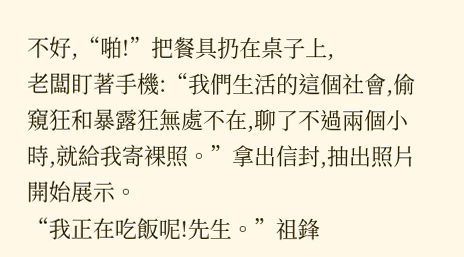不好,“啪!”把餐具扔在桌子上,
老闆盯著手機:“我們生活的這個社會,偷窺狂和暴露狂無處不在,聊了不過兩個小時,就給我寄裸照。”拿出信封,抽出照片開始展示。
“我正在吃飯呢!先生。”祖鋒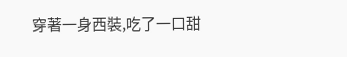穿著一身西裝,吃了一口甜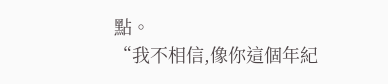點。
“我不相信,像你這個年紀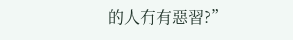的人冇有惡習?”